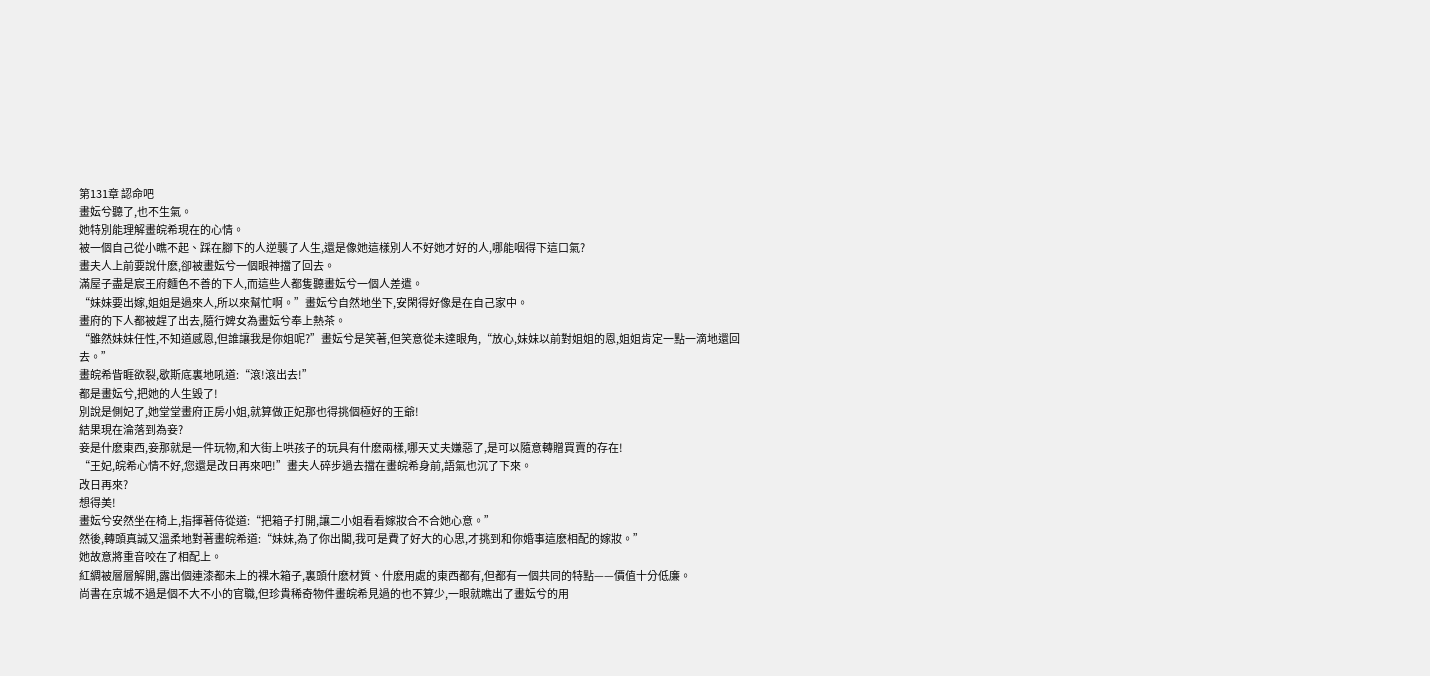第131章 認命吧
畫妘兮聽了,也不生氣。
她特別能理解畫皖希現在的心情。
被一個自己從小瞧不起、踩在腳下的人逆襲了人生,還是像她這樣別人不好她才好的人,哪能咽得下這口氣?
畫夫人上前要說什麽,卻被畫妘兮一個眼神擋了回去。
滿屋子盡是宸王府麵色不善的下人,而這些人都隻聽畫妘兮一個人差遣。
“妹妹要出嫁,姐姐是過來人,所以來幫忙啊。”畫妘兮自然地坐下,安閑得好像是在自己家中。
畫府的下人都被趕了出去,隨行婢女為畫妘兮奉上熱茶。
“雖然妹妹任性,不知道感恩,但誰讓我是你姐呢?”畫妘兮是笑著,但笑意從未達眼角,“放心,妹妹以前對姐姐的恩,姐姐肯定一點一滴地還回去。”
畫皖希眥睚欲裂,歇斯底裏地吼道:“滾!滾出去!”
都是畫妘兮,把她的人生毀了!
別說是側妃了,她堂堂畫府正房小姐,就算做正妃那也得挑個極好的王爺!
結果現在淪落到為妾?
妾是什麽東西,妾那就是一件玩物,和大街上哄孩子的玩具有什麽兩樣,哪天丈夫嫌惡了,是可以隨意轉贈買賣的存在!
“王妃,皖希心情不好,您還是改日再來吧!”畫夫人碎步過去擋在畫皖希身前,語氣也沉了下來。
改日再來?
想得美!
畫妘兮安然坐在椅上,指揮著侍從道:“把箱子打開,讓二小姐看看嫁妝合不合她心意。”
然後,轉頭真誠又溫柔地對著畫皖希道:“妹妹,為了你出閣,我可是費了好大的心思,才挑到和你婚事這麽相配的嫁妝。”
她故意將重音咬在了相配上。
紅綢被層層解開,露出個連漆都未上的裸木箱子,裏頭什麽材質、什麽用處的東西都有,但都有一個共同的特點——價值十分低廉。
尚書在京城不過是個不大不小的官職,但珍貴稀奇物件畫皖希見過的也不算少,一眼就瞧出了畫妘兮的用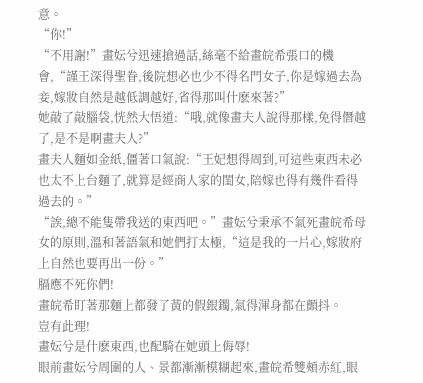意。
“你!”
“不用謝!”畫妘兮迅速搶過話,絲毫不給畫皖希張口的機會,“謹王深得聖眷,後院想必也少不得名門女子,你是嫁過去為妾,嫁妝自然是越低調越好,省得那叫什麽來著?”
她敲了敲腦袋,恍然大悟道:“哦,就像畫夫人說得那樣,免得僭越了,是不是啊畫夫人?”
畫夫人麵如金紙,僵著口氣說:“王妃想得周到,可這些東西未必也太不上台麵了,就算是經商人家的閨女,陪嫁也得有幾件看得過去的。”
“誒,總不能隻帶我送的東西吧。”畫妘兮秉承不氣死畫皖希母女的原則,溫和著語氣和她們打太極,“這是我的一片心,嫁妝府上自然也要再出一份。”
膈應不死你們!
畫皖希盯著那麵上都發了黃的假銀鐲,氣得渾身都在顫抖。
豈有此理!
畫妘兮是什麽東西,也配騎在她頭上侮辱!
眼前畫妘兮周圍的人、景都漸漸模糊起來,畫皖希雙頰赤紅,眼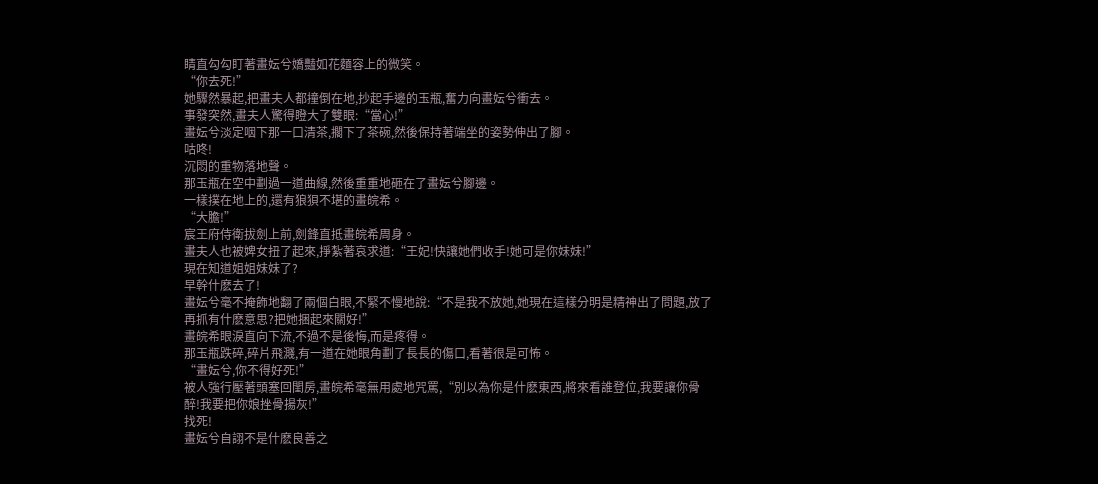睛直勾勾盯著畫妘兮嬌豔如花麵容上的微笑。
“你去死!”
她驟然暴起,把畫夫人都撞倒在地,抄起手邊的玉瓶,奮力向畫妘兮衝去。
事發突然,畫夫人驚得瞪大了雙眼:“當心!”
畫妘兮淡定咽下那一口清茶,擱下了茶碗,然後保持著端坐的姿勢伸出了腳。
咕咚!
沉悶的重物落地聲。
那玉瓶在空中劃過一道曲線,然後重重地砸在了畫妘兮腳邊。
一樣撲在地上的,還有狼狽不堪的畫皖希。
“大膽!”
宸王府侍衛拔劍上前,劍鋒直抵畫皖希周身。
畫夫人也被婢女扭了起來,掙紮著哀求道:“王妃!快讓她們收手!她可是你妹妹!”
現在知道姐姐妹妹了?
早幹什麽去了!
畫妘兮毫不掩飾地翻了兩個白眼,不緊不慢地說:“不是我不放她,她現在這樣分明是精神出了問題,放了再抓有什麽意思?把她捆起來關好!”
畫皖希眼淚直向下流,不過不是後悔,而是疼得。
那玉瓶跌碎,碎片飛濺,有一道在她眼角劃了長長的傷口,看著很是可怖。
“畫妘兮,你不得好死!”
被人強行壓著頭塞回閨房,畫皖希毫無用處地咒罵,“別以為你是什麽東西,將來看誰登位,我要讓你骨醉!我要把你娘挫骨揚灰!”
找死!
畫妘兮自詡不是什麽良善之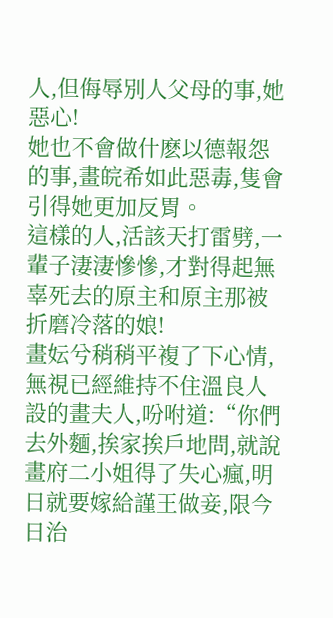人,但侮辱別人父母的事,她惡心!
她也不會做什麽以德報怨的事,畫皖希如此惡毒,隻會引得她更加反胃。
這樣的人,活該天打雷劈,一輩子淒淒慘慘,才對得起無辜死去的原主和原主那被折磨冷落的娘!
畫妘兮稍稍平複了下心情,無視已經維持不住溫良人設的畫夫人,吩咐道:“你們去外麵,挨家挨戶地問,就說畫府二小姐得了失心瘋,明日就要嫁給謹王做妾,限今日治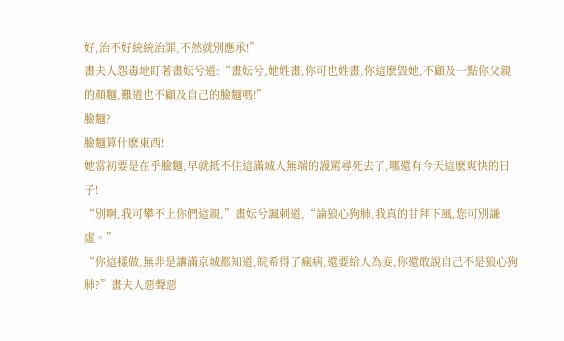好,治不好統統治罪,不然就別應承!”
畫夫人怨毒地盯著畫妘兮道:“畫妘兮,她姓畫,你可也姓畫,你這麽毀她,不顧及一點你父親的顏麵,難道也不顧及自己的臉麵嗎!”
臉麵?
臉麵算什麽東西!
她當初要是在乎臉麵,早就抵不住這滿城人無端的謾罵尋死去了,哪還有今天這麽爽快的日子!
“別啊,我可攀不上你們這親,”畫妘兮諷刺道,“論狼心狗肺,我真的甘拜下風,您可別謙虛。”
“你這樣做,無非是讓滿京城都知道,皖希得了瘋病,還要給人為妾,你還敢說自己不是狼心狗肺?”畫夫人惡聲惡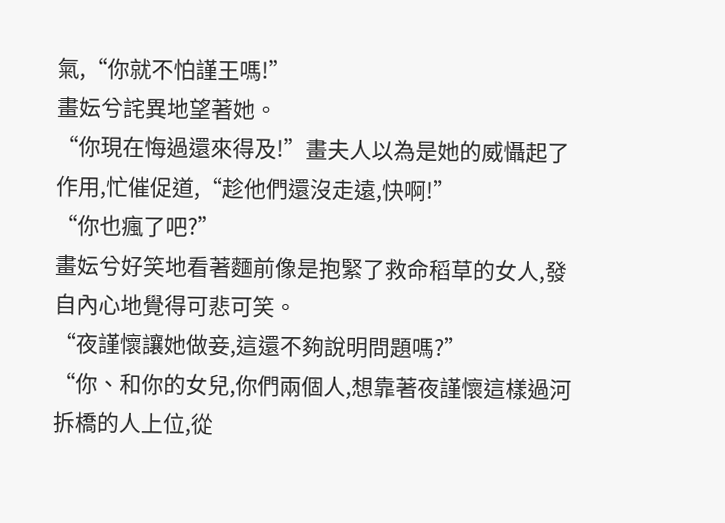氣,“你就不怕謹王嗎!”
畫妘兮詫異地望著她。
“你現在悔過還來得及!”畫夫人以為是她的威懾起了作用,忙催促道,“趁他們還沒走遠,快啊!”
“你也瘋了吧?”
畫妘兮好笑地看著麵前像是抱緊了救命稻草的女人,發自內心地覺得可悲可笑。
“夜謹懷讓她做妾,這還不夠說明問題嗎?”
“你、和你的女兒,你們兩個人,想靠著夜謹懷這樣過河拆橋的人上位,從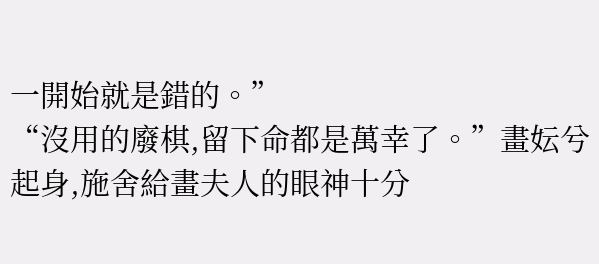一開始就是錯的。”
“沒用的廢棋,留下命都是萬幸了。”畫妘兮起身,施舍給畫夫人的眼神十分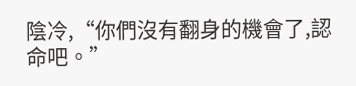陰冷,“你們沒有翻身的機會了,認命吧。”